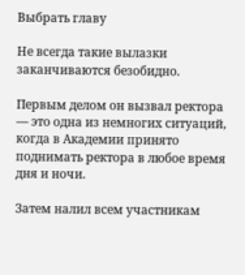Выбрать главу

Не всегда такие вылазки заканчиваются безобидно.

Первым делом он вызвал ректора — это одна из немногих ситуаций, когда в Академии принято поднимать ректора в любое время дня и ночи.

Затем налил всем участникам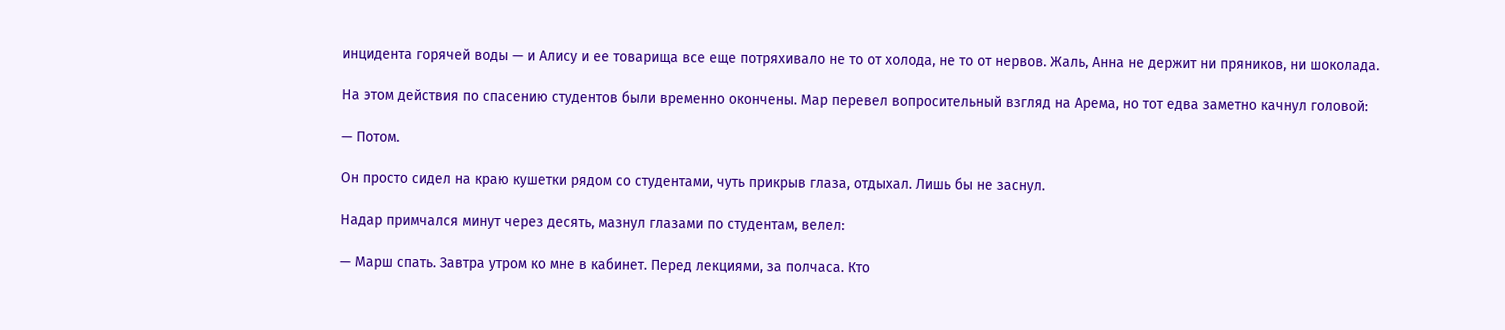инцидента горячей воды — и Алису и ее товарища все еще потряхивало не то от холода, не то от нервов. Жаль, Анна не держит ни пряников, ни шоколада.

На этом действия по спасению студентов были временно окончены. Мар перевел вопросительный взгляд на Арема, но тот едва заметно качнул головой:

— Потом.

Он просто сидел на краю кушетки рядом со студентами, чуть прикрыв глаза, отдыхал. Лишь бы не заснул.

Надар примчался минут через десять, мазнул глазами по студентам, велел:

— Марш спать. Завтра утром ко мне в кабинет. Перед лекциями, за полчаса. Кто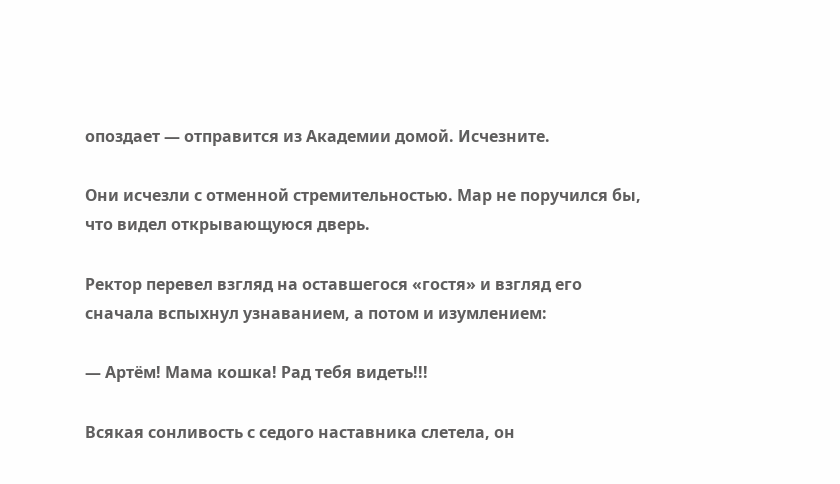опоздает — отправится из Академии домой. Исчезните.

Они исчезли с отменной стремительностью. Мар не поручился бы, что видел открывающуюся дверь.

Ректор перевел взгляд на оставшегося «гостя» и взгляд его сначала вспыхнул узнаванием, а потом и изумлением:

— Артём! Мама кошка! Рад тебя видеть!!!

Всякая сонливость с седого наставника слетела, он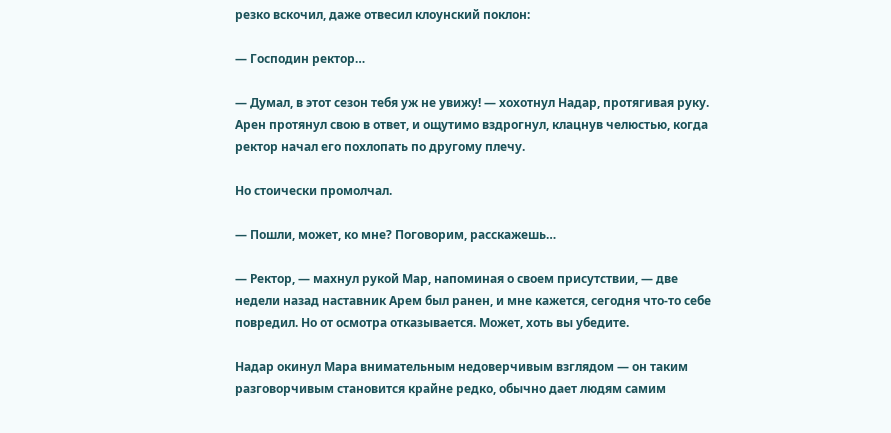резко вскочил, даже отвесил клоунский поклон:

— Господин ректор…

— Думал, в этот сезон тебя уж не увижу! — хохотнул Надар, протягивая руку. Арен протянул свою в ответ, и ощутимо вздрогнул, клацнув челюстью, когда ректор начал его похлопать по другому плечу.

Но стоически промолчал.

— Пошли, может, ко мне? Поговорим, расскажешь…

— Ректор, — махнул рукой Мар, напоминая о своем присутствии, — две недели назад наставник Арем был ранен, и мне кажется, сегодня что-то себе повредил. Но от осмотра отказывается. Может, хоть вы убедите.

Надар окинул Мара внимательным недоверчивым взглядом — он таким разговорчивым становится крайне редко, обычно дает людям самим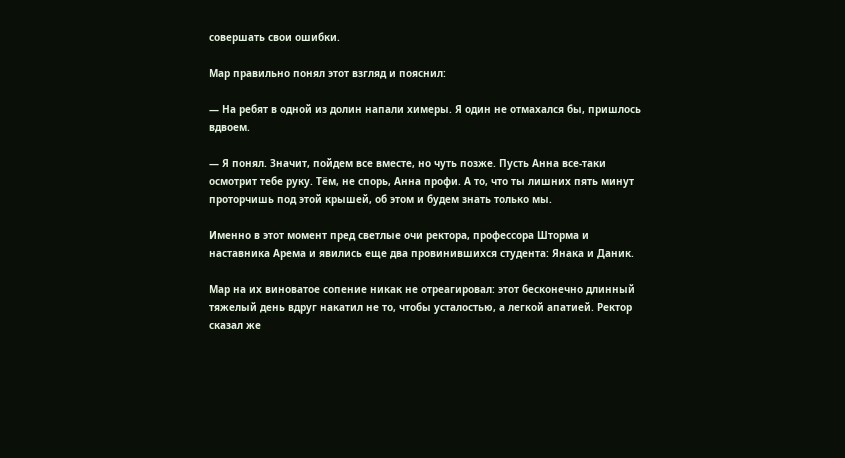совершать свои ошибки.

Мар правильно понял этот взгляд и пояснил:

— На ребят в одной из долин напали химеры. Я один не отмахался бы, пришлось вдвоем.

— Я понял. Значит, пойдем все вместе, но чуть позже. Пусть Анна все-таки осмотрит тебе руку. Тём, не спорь, Анна профи. А то, что ты лишних пять минут проторчишь под этой крышей, об этом и будем знать только мы.

Именно в этот момент пред светлые очи ректора, профессора Шторма и наставника Арема и явились еще два провинившихся студента: Янака и Даник.

Мар на их виноватое сопение никак не отреагировал: этот бесконечно длинный тяжелый день вдруг накатил не то, чтобы усталостью, а легкой апатией. Ректор сказал же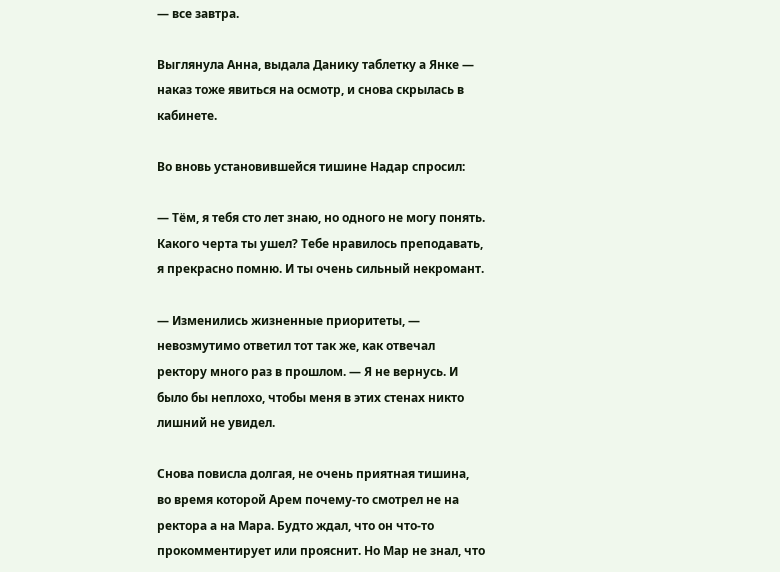— все завтра.

Выглянула Анна, выдала Данику таблетку а Янке — наказ тоже явиться на осмотр, и снова скрылась в кабинете.

Во вновь установившейся тишине Надар спросил:

— Тём, я тебя сто лет знаю, но одного не могу понять. Какого черта ты ушел? Тебе нравилось преподавать, я прекрасно помню. И ты очень сильный некромант.

— Изменились жизненные приоритеты, — невозмутимо ответил тот так же, как отвечал ректору много раз в прошлом. — Я не вернусь. И было бы неплохо, чтобы меня в этих стенах никто лишний не увидел.

Снова повисла долгая, не очень приятная тишина, во время которой Арем почему-то смотрел не на ректора а на Мара. Будто ждал, что он что-то прокомментирует или прояснит. Но Мар не знал, что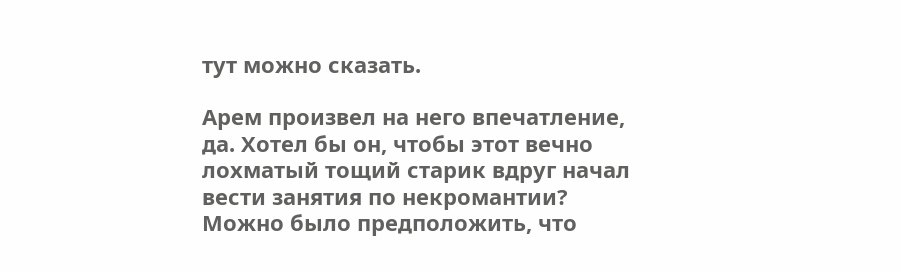тут можно сказать.

Арем произвел на него впечатление, да. Хотел бы он, чтобы этот вечно лохматый тощий старик вдруг начал вести занятия по некромантии? Можно было предположить, что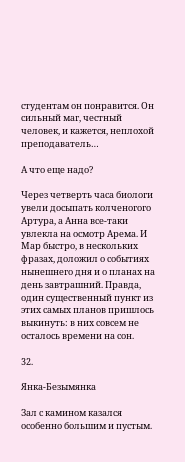студентам он понравится. Он сильный маг, честный человек, и кажется, неплохой преподаватель…

А что еще надо?

Через четверть часа биологи увели досыпать колченогого Артура, а Анна все-таки увлекла на осмотр Арема. И Мар быстро, в нескольких фразах, доложил о событиях нынешнего дня и о планах на день завтрашний. Правда, один существенный пункт из этих самых планов пришлось выкинуть: в них совсем не осталось времени на сон.

32.

Янка-Безымянка

Зал с камином казался особенно большим и пустым.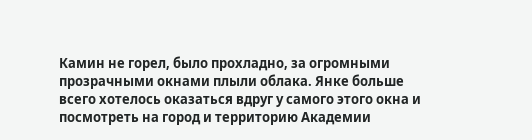Камин не горел, было прохладно, за огромными прозрачными окнами плыли облака. Янке больше всего хотелось оказаться вдруг у самого этого окна и посмотреть на город и территорию Академии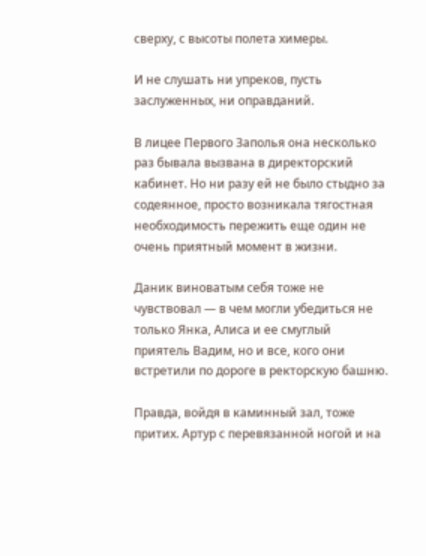сверху, с высоты полета химеры.

И не слушать ни упреков, пусть заслуженных, ни оправданий.

В лицее Первого Заполья она несколько раз бывала вызвана в директорский кабинет. Но ни разу ей не было стыдно за содеянное, просто возникала тягостная необходимость пережить еще один не очень приятный момент в жизни.

Даник виноватым себя тоже не чувствовал — в чем могли убедиться не только Янка, Алиса и ее смуглый приятель Вадим, но и все, кого они встретили по дороге в ректорскую башню.

Правда, войдя в каминный зал, тоже притих. Артур с перевязанной ногой и на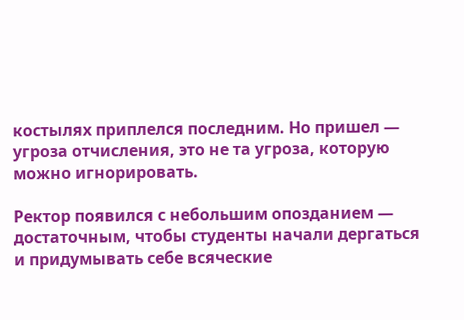костылях приплелся последним. Но пришел — угроза отчисления, это не та угроза, которую можно игнорировать.

Ректор появился с небольшим опозданием — достаточным, чтобы студенты начали дергаться и придумывать себе всяческие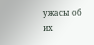ужасы об их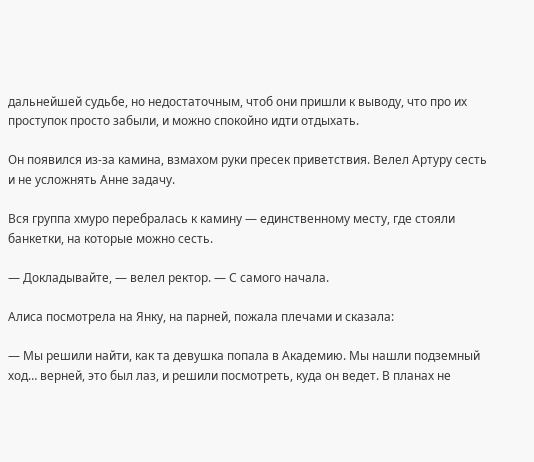дальнейшей судьбе, но недостаточным, чтоб они пришли к выводу, что про их проступок просто забыли, и можно спокойно идти отдыхать.

Он появился из-за камина, взмахом руки пресек приветствия. Велел Артуру сесть и не усложнять Анне задачу.

Вся группа хмуро перебралась к камину — единственному месту, где стояли банкетки, на которые можно сесть.

— Докладывайте, — велел ректор. — С самого начала.

Алиса посмотрела на Янку, на парней, пожала плечами и сказала:

— Мы решили найти, как та девушка попала в Академию. Мы нашли подземный ход… верней, это был лаз, и решили посмотреть, куда он ведет. В планах не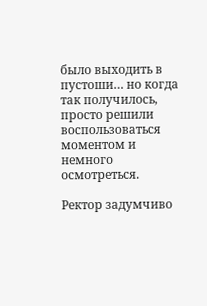было выходить в пустоши… но когда так получилось, просто решили воспользоваться моментом и немного осмотреться.

Ректор задумчиво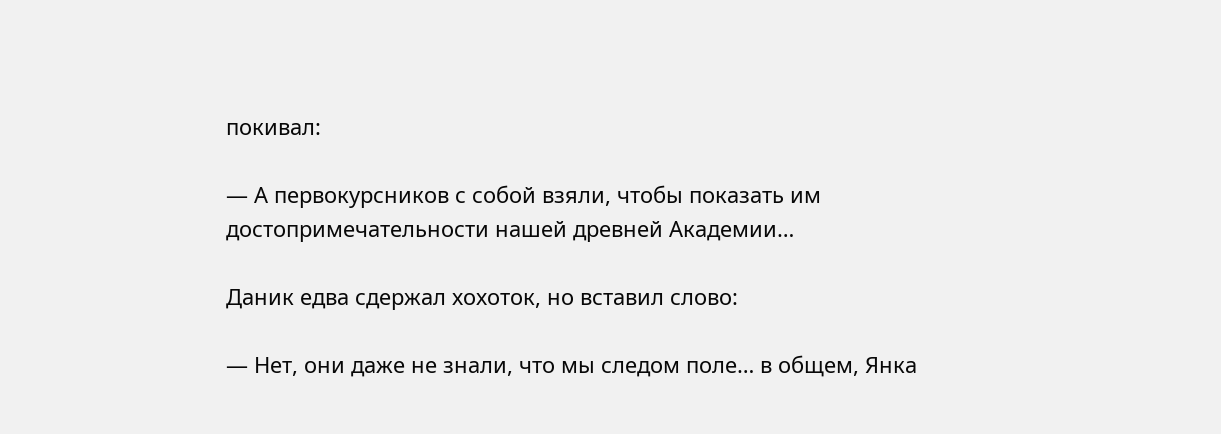покивал:

— А первокурсников с собой взяли, чтобы показать им достопримечательности нашей древней Академии…

Даник едва сдержал хохоток, но вставил слово:

— Нет, они даже не знали, что мы следом поле… в общем, Янка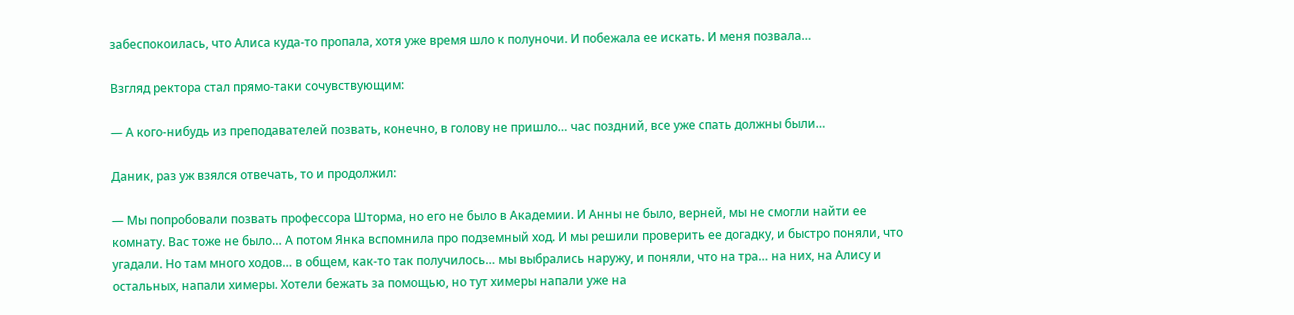забеспокоилась, что Алиса куда-то пропала, хотя уже время шло к полуночи. И побежала ее искать. И меня позвала…

Взгляд ректора стал прямо-таки сочувствующим:

— А кого-нибудь из преподавателей позвать, конечно, в голову не пришло… час поздний, все уже спать должны были…

Даник, раз уж взялся отвечать, то и продолжил:

— Мы попробовали позвать профессора Шторма, но его не было в Академии. И Анны не было, верней, мы не смогли найти ее комнату. Вас тоже не было… А потом Янка вспомнила про подземный ход. И мы решили проверить ее догадку, и быстро поняли, что угадали. Но там много ходов… в общем, как-то так получилось… мы выбрались наружу, и поняли, что на тра… на них, на Алису и остальных, напали химеры. Хотели бежать за помощью, но тут химеры напали уже на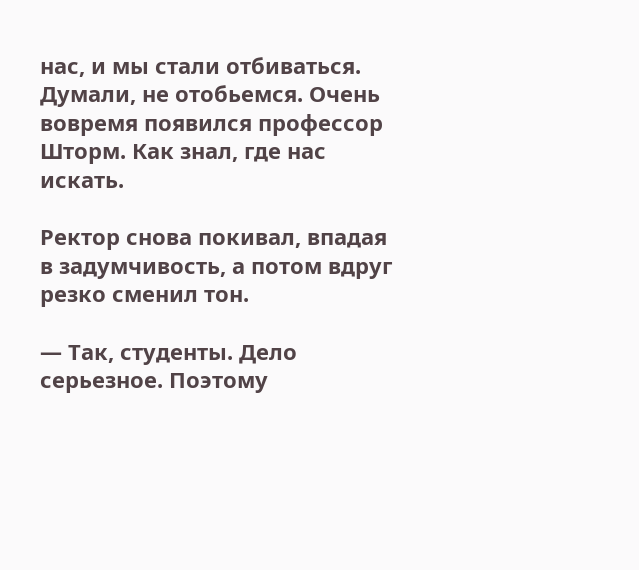нас, и мы стали отбиваться. Думали, не отобьемся. Очень вовремя появился профессор Шторм. Как знал, где нас искать.

Ректор снова покивал, впадая в задумчивость, а потом вдруг резко сменил тон.

— Так, студенты. Дело серьезное. Поэтому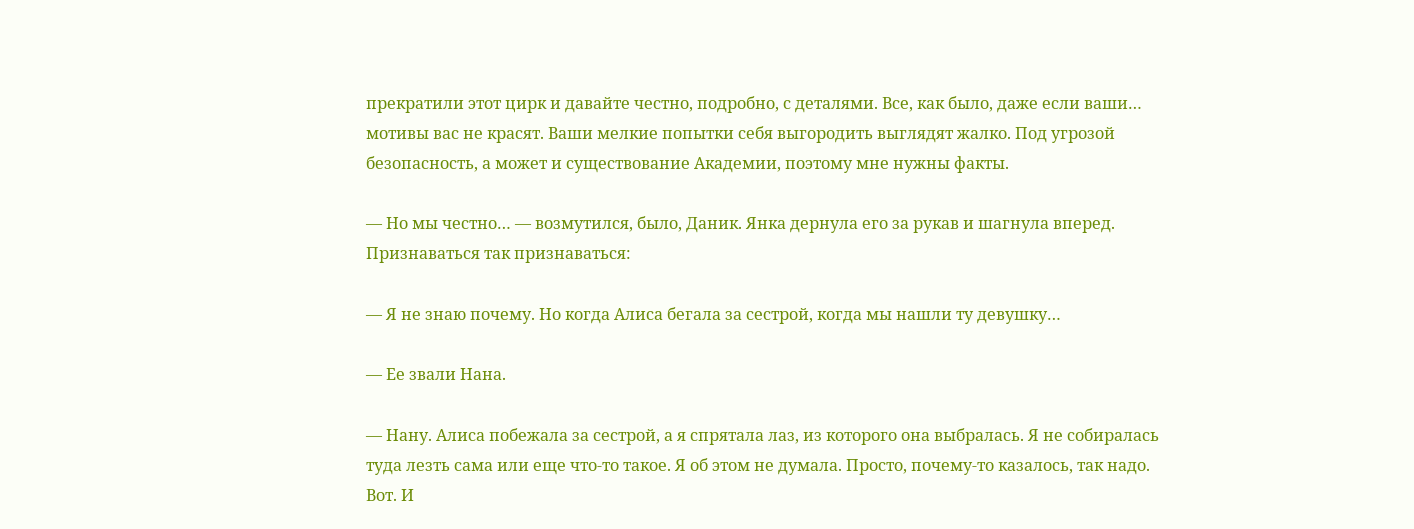прекратили этот цирк и давайте честно, подробно, с деталями. Все, как было, даже если ваши… мотивы вас не красят. Ваши мелкие попытки себя выгородить выглядят жалко. Под угрозой безопасность, а может и существование Академии, поэтому мне нужны факты.

— Но мы честно… — возмутился, было, Даник. Янка дернула его за рукав и шагнула вперед. Признаваться так признаваться:

— Я не знаю почему. Но когда Алиса бегала за сестрой, когда мы нашли ту девушку…

— Ее звали Нана.

— Нану. Алиса побежала за сестрой, а я спрятала лаз, из которого она выбралась. Я не собиралась туда лезть сама или еще что-то такое. Я об этом не думала. Просто, почему-то казалось, так надо. Вот. И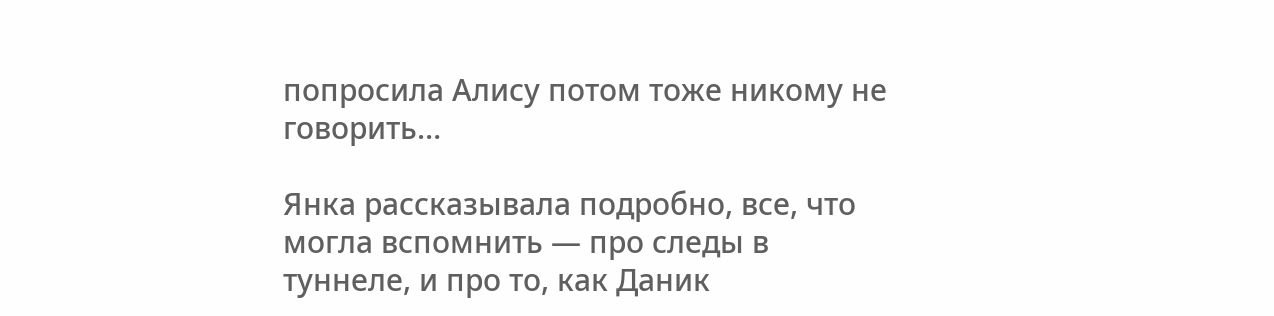попросила Алису потом тоже никому не говорить…

Янка рассказывала подробно, все, что могла вспомнить — про следы в туннеле, и про то, как Даник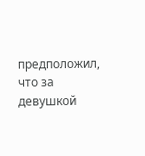предположил, что за девушкой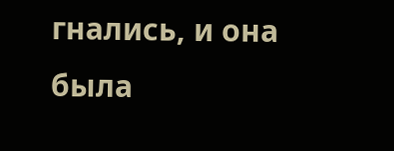гнались, и она была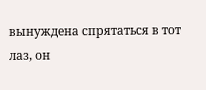вынуждена спрятаться в тот лаз, он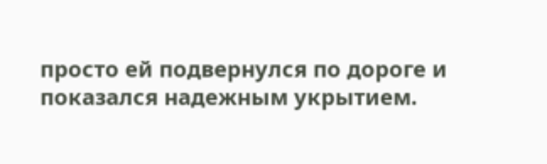просто ей подвернулся по дороге и показался надежным укрытием.